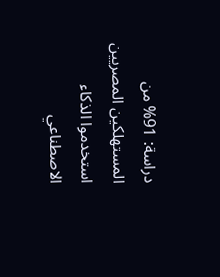دراسة: 91% من المستهلكين المصريين استخدموا الذكاء الاصطناعي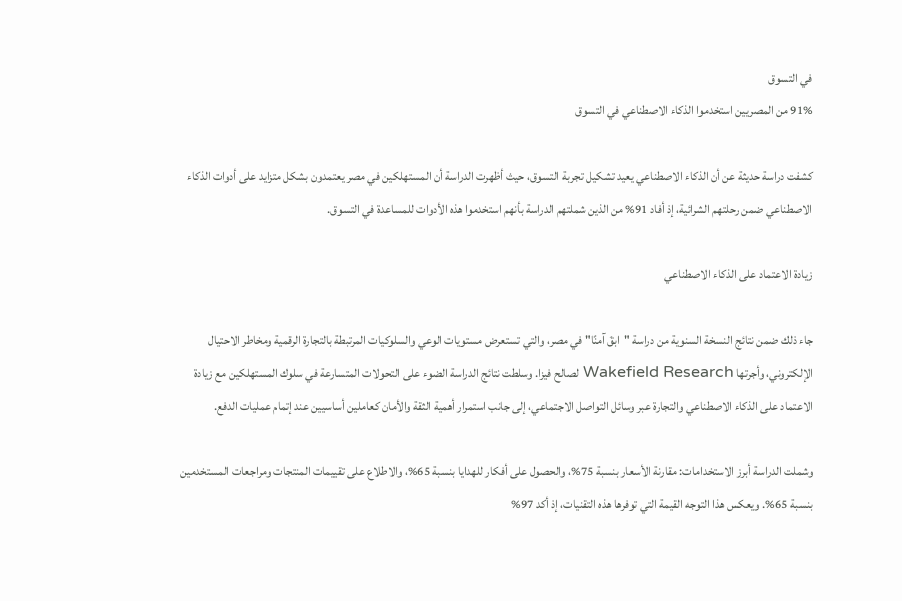في التسوق
91% من المصريين استخدموا الذكاء الاصطناعي في التسوق

كشفت دراسة حديثة عن أن الذكاء الاصطناعي يعيد تشكيل تجربة التسوق، حيث أظهرت الدراسة أن المستهلكين في مصر يعتمدون بشكل متزايد على أدوات الذكاء الاصطناعي ضمن رحلتهم الشرائية، إذ أفاد 91% من الذين شملتهم الدراسة بأنهم استخدموا هذه الأدوات للمساعدة في التسوق.

زيادة الاعتماد على الذكاء الاصطناعي

جاء ذلك ضمن نتائج النسخة السنوية من دراسة "ابقَ آمنًا" في مصر، والتي تستعرض مستويات الوعي والسلوكيات المرتبطة بالتجارة الرقمية ومخاطر الاحتيال الإلكتروني، وأجرتها Wakefield Research لصالح فيزا. وسلطت نتائج الدراسة الضوء على التحولات المتسارعة في سلوك المستهلكين مع زيادة الاعتماد على الذكاء الاصطناعي والتجارة عبر وسائل التواصل الاجتماعي، إلى جانب استمرار أهمية الثقة والأمان كعاملين أساسيين عند إتمام عمليات الدفع.

وشملت الدراسة أبرز الاستخدامات: مقارنة الأسعار بنسبة 75%، والحصول على أفكار للهدايا بنسبة 65%، والاطلاع على تقييمات المنتجات ومراجعات المستخدمين بنسبة 65%. ويعكس هذا التوجه القيمة التي توفرها هذه التقنيات، إذ أكد 97%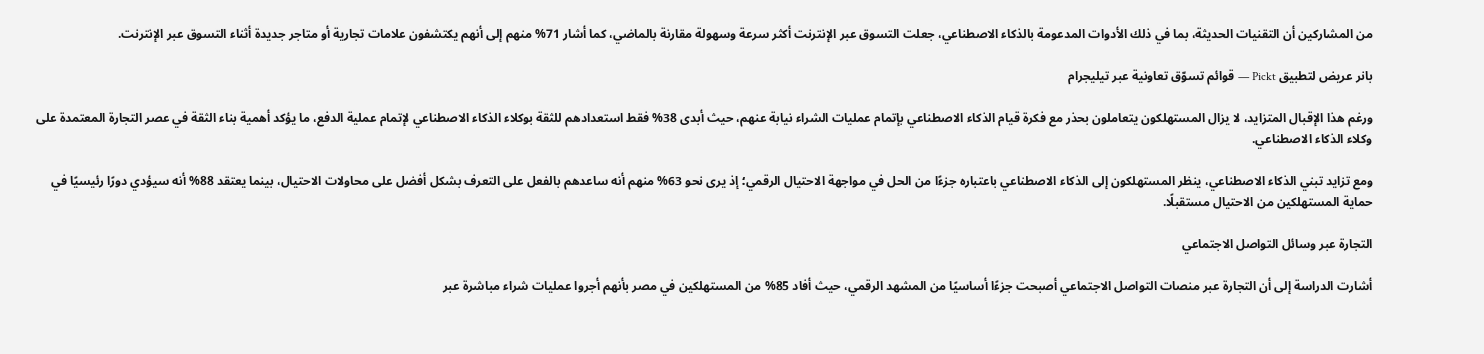من المشاركين أن التقنيات الحديثة، بما في ذلك الأدوات المدعومة بالذكاء الاصطناعي، جعلت التسوق عبر الإنترنت أكثر سرعة وسهولة مقارنة بالماضي، كما أشار 71% منهم إلى أنهم يكتشفون علامات تجارية أو متاجر جديدة أثناء التسوق عبر الإنترنت.

بانر عريض لتطبيق Pickt — قوائم تسوّق تعاونية عبر تيليجرام

ورغم هذا الإقبال المتزايد، لا يزال المستهلكون يتعاملون بحذر مع فكرة قيام الذكاء الاصطناعي بإتمام عمليات الشراء نيابة عنهم، حيث أبدى 38% فقط استعدادهم للثقة بوكلاء الذكاء الاصطناعي لإتمام عملية الدفع، ما يؤكد أهمية بناء الثقة في عصر التجارة المعتمدة على وكلاء الذكاء الاصطناعي.

ومع تزايد تبني الذكاء الاصطناعي، ينظر المستهلكون إلى الذكاء الاصطناعي باعتباره جزءًا من الحل في مواجهة الاحتيال الرقمي؛ إذ يرى نحو 63% منهم أنه ساعدهم بالفعل على التعرف بشكل أفضل على محاولات الاحتيال، بينما يعتقد 88% أنه سيؤدي دورًا رئيسيًا في حماية المستهلكين من الاحتيال مستقبلًا.

التجارة عبر وسائل التواصل الاجتماعي

أشارت الدراسة إلى أن التجارة عبر منصات التواصل الاجتماعي أصبحت جزءًا أساسيًا من المشهد الرقمي، حيث أفاد 85% من المستهلكين في مصر بأنهم أجروا عمليات شراء مباشرة عبر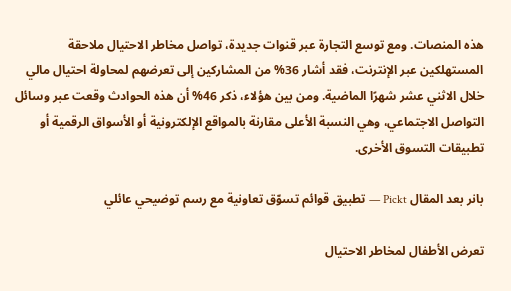هذه المنصات. ومع توسع التجارة عبر قنوات جديدة، تواصل مخاطر الاحتيال ملاحقة المستهلكين عبر الإنترنت، فقد أشار 36% من المشاركين إلى تعرضهم لمحاولة احتيال مالي خلال الاثني عشر شهرًا الماضية. ومن بين هؤلاء، ذكر 46% أن هذه الحوادث وقعت عبر وسائل التواصل الاجتماعي، وهي النسبة الأعلى مقارنة بالمواقع الإلكترونية أو الأسواق الرقمية أو تطبيقات التسوق الأخرى.

بانر بعد المقال Pickt — تطبيق قوائم تسوّق تعاونية مع رسم توضيحي عائلي

تعرض الأطفال لمخاطر الاحتيال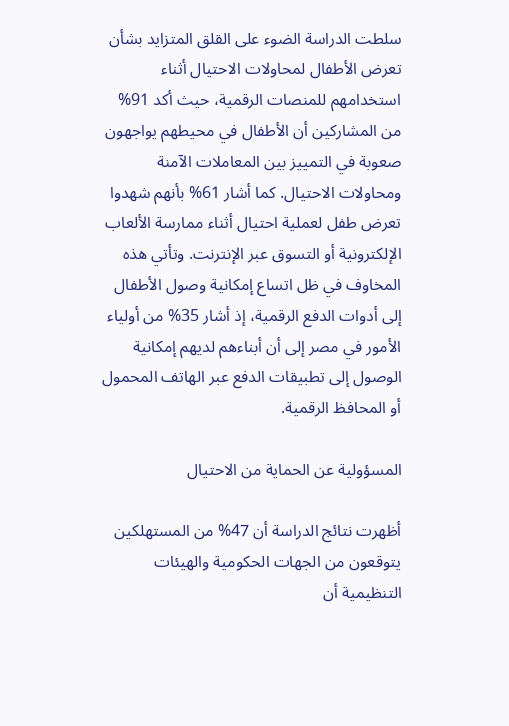سلطت الدراسة الضوء على القلق المتزايد بشأن تعرض الأطفال لمحاولات الاحتيال أثناء استخدامهم للمنصات الرقمية، حيث أكد 91% من المشاركين أن الأطفال في محيطهم يواجهون صعوبة في التمييز بين المعاملات الآمنة ومحاولات الاحتيال. كما أشار 61% بأنهم شهدوا تعرض طفل لعملية احتيال أثناء ممارسة الألعاب الإلكترونية أو التسوق عبر الإنترنت. وتأتي هذه المخاوف في ظل اتساع إمكانية وصول الأطفال إلى أدوات الدفع الرقمية، إذ أشار 35% من أولياء الأمور في مصر إلى أن أبناءهم لديهم إمكانية الوصول إلى تطبيقات الدفع عبر الهاتف المحمول أو المحافظ الرقمية.

المسؤولية عن الحماية من الاحتيال

أظهرت نتائج الدراسة أن 47% من المستهلكين يتوقعون من الجهات الحكومية والهيئات التنظيمية أن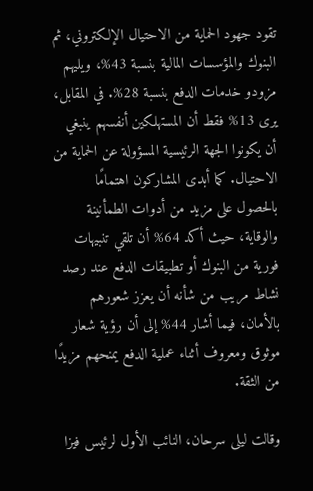تقود جهود الحماية من الاحتيال الإلكتروني، ثم البنوك والمؤسسات المالية بنسبة 43%، ويليهم مزودو خدمات الدفع بنسبة 28%. في المقابل، يرى 13% فقط أن المستهلكين أنفسهم ينبغي أن يكونوا الجهة الرئيسية المسؤولة عن الحماية من الاحتيال. كما أبدى المشاركون اهتمامًا بالحصول على مزيد من أدوات الطمأنينة والوقاية، حيث أكد 64% أن تلقي تنبيهات فورية من البنوك أو تطبيقات الدفع عند رصد نشاط مريب من شأنه أن يعزز شعورهم بالأمان، فيما أشار 44% إلى أن رؤية شعار موثوق ومعروف أثناء عملية الدفع يمنحهم مزيدًا من الثقة.

وقالت ليلى سرحان، النائب الأول لرئيس فيزا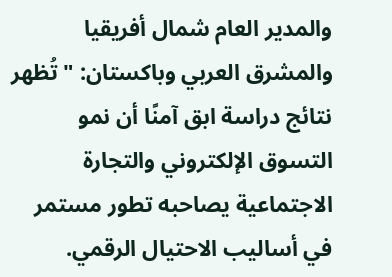والمدير العام شمال أفريقيا والمشرق العربي وباكستان: "تُظهر نتائج دراسة ابق آمنًا أن نمو التسوق الإلكتروني والتجارة الاجتماعية يصاحبه تطور مستمر في أساليب الاحتيال الرقمي.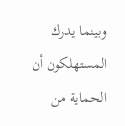وبينما يدرك المستهلكون أن الحماية من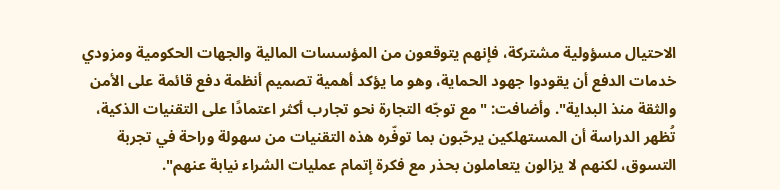الاحتيال مسؤولية مشتركة، فإنهم يتوقعون من المؤسسات المالية والجهات الحكومية ومزودي خدمات الدفع أن يقودوا جهود الحماية، وهو ما يؤكد أهمية تصميم أنظمة دفع قائمة على الأمن والثقة منذ البداية". وأضافت: "مع توجّه التجارة نحو تجارب أكثر اعتمادًا على التقنيات الذكية، تُظهر الدراسة أن المستهلكين يرحّبون بما توفّره هذه التقنيات من سهولة وراحة في تجربة التسوق، لكنهم لا يزالون يتعاملون بحذر مع فكرة إتمام عمليات الشراء نيابة عنهم".